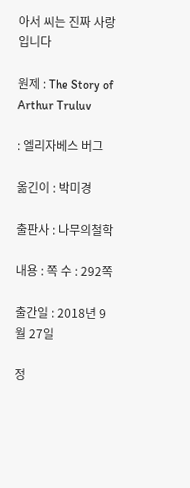아서 씨는 진짜 사랑입니다

원제 : The Story of Arthur Truluv

: 엘리자베스 버그

옮긴이 : 박미경

출판사 : 나무의철학

내용 : 쪽 수 : 292쪽

출간일 : 2018년 9월 27일

정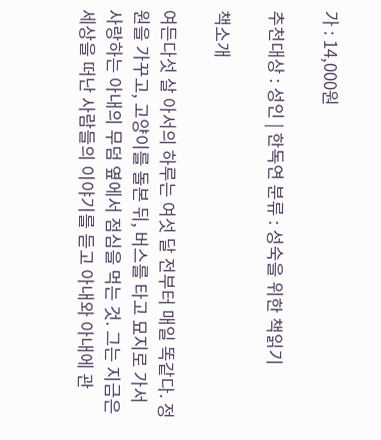가 : 14,000원

추천대상 : 성인 | 한독연 분류 : 성숙을 위한 책읽기

책소개

여든다섯 살 아서의 하루는 여섯 달 전부터 매일 똑같다. 정원을 가꾸고, 고양이를 돌본 뒤, 버스를 타고 묘지로 가서 사랑하는 아내의 무덤 옆에서 점심을 먹는 것. 그는 지금은 세상을 떠난 사람들의 이야기를 듣고 아내와 아내에 관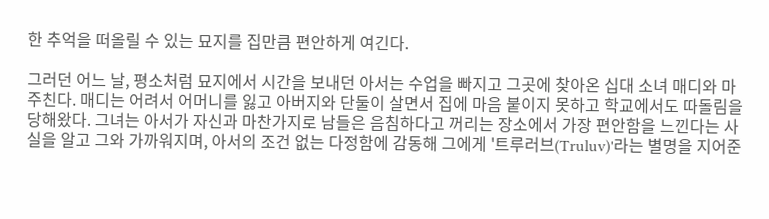한 추억을 떠올릴 수 있는 묘지를 집만큼 편안하게 여긴다.

그러던 어느 날, 평소처럼 묘지에서 시간을 보내던 아서는 수업을 빠지고 그곳에 찾아온 십대 소녀 매디와 마주친다. 매디는 어려서 어머니를 잃고 아버지와 단둘이 살면서 집에 마음 붙이지 못하고 학교에서도 따돌림을 당해왔다. 그녀는 아서가 자신과 마찬가지로 남들은 음침하다고 꺼리는 장소에서 가장 편안함을 느낀다는 사실을 알고 그와 가까워지며, 아서의 조건 없는 다정함에 감동해 그에게 '트루러브(Truluv)'라는 별명을 지어준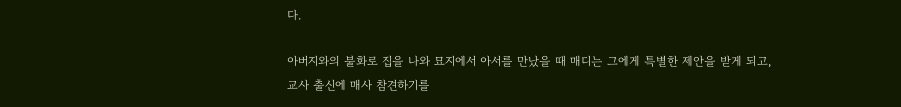다.

아버지와의 불화로 집을 나와 묘지에서 아서를 만났을 때 매디는 그에게 특별한 제안을 받게 되고, 교사 출신에 매사 참견하기를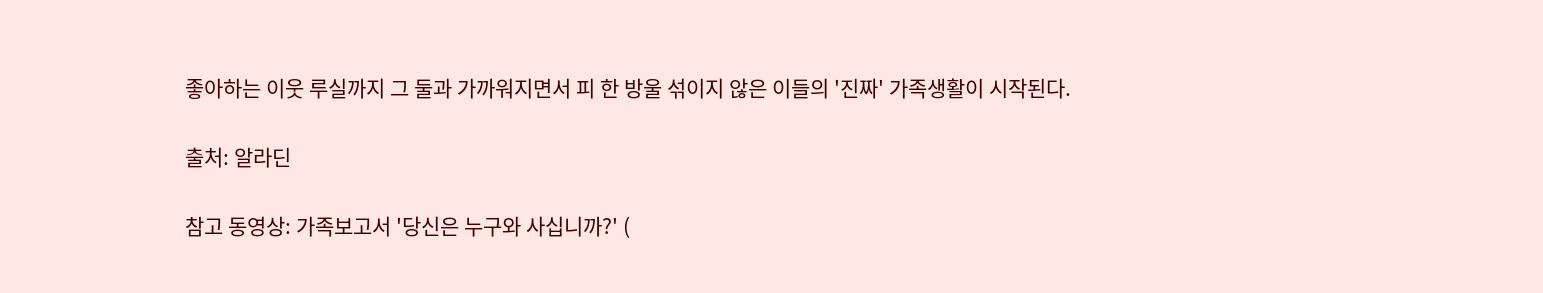좋아하는 이웃 루실까지 그 둘과 가까워지면서 피 한 방울 섞이지 않은 이들의 '진짜' 가족생활이 시작된다.

출처: 알라딘

참고 동영상: 가족보고서 '당신은 누구와 사십니까?' (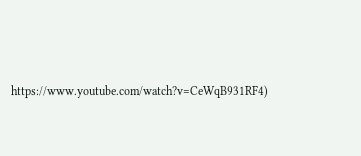https://www.youtube.com/watch?v=CeWqB931RF4)